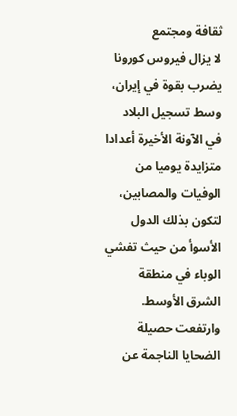ثقافة ومجتمع
لا يزال فيروس كورونا يضرب بقوة في إيران، وسط تسجيل البلاد في الآونة الأخيرة أعدادا متزايدة يوميا من الوفيات والمصابين، لتكون بذلك الدول الأسوأ من حيث تفشي الوباء في منطقة الشرق الأوسط.
وارتفعت حصيلة الضحايا الناجمة عن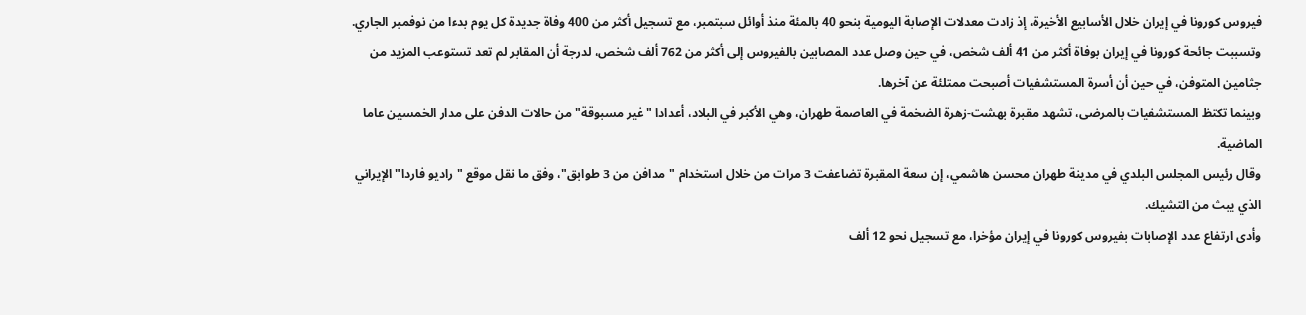فيروس كورونا في إيران خلال الأسابيع الأخيرة، إذ زادت معدلات الإصابة اليومية بنحو 40 بالمئة منذ أوائل سبتمبر، مع تسجيل أكثر من 400 وفاة جديدة كل يوم بدءا من نوفمبر الجاري.
وتسببت جائحة كورونا في إيران بوفاة أكثر من 41 ألف شخص، في حين وصل عدد المصابين بالفيروس إلى أكثر من 762 ألف شخص، لدرجة أن المقابر لم تعد تستوعب المزيد من جثامين المتوفن، في حين أن أسرة المستشفيات أصبحت ممتلئة عن آخرها.
وبينما تكتظ المستشفيات بالمرضى، تشهد مقبرة بهشت-زهرة الضخمة في العاصمة طهران، وهي الأكبر في البلاد، أعدادا "غير مسبوقة" من حالات الدفن على مدار الخمسين عاما الماضية.
وقال رئيس المجلس البلدي في مدينة طهران محسن هاشمي، إن سعة المقبرة تضاعفت 3 مرات من خلال استخدام "مدافن من 3 طوابق"، وفق ما نقل موقع "راديو فاردا" الإيراني الذي يبث من التشيك.
وأدى ارتفاع عدد الإصابات بفيروس كورونا في إيران مؤخرا، مع تسجيل نحو 12 ألف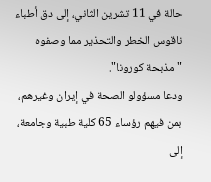حالة في 11 تشرين الثاني، إلى دق أطباء ناقوس الخطر والتحذير مما وصفوه "مذبحة كورونا".
ودعا مسؤولو الصحة في إيران وغيرهم، بمن فيهم رؤساء 65 كلية طبية وجامعة، إلى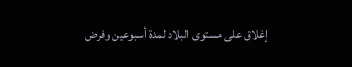إغلاق على مستوى البلاد لمدة أسبوعين وفرض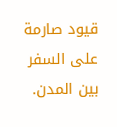قيود صارمة على السفر بين المدن.